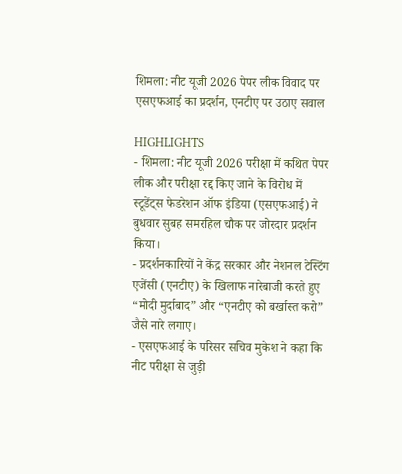शिमला: नीट यूजी 2026 पेपर लीक विवाद पर एसएफआई का प्रदर्शन, एनटीए पर उठाए सवाल

HIGHLIGHTS
- शिमला: नीट यूजी 2026 परीक्षा में कथित पेपर लीक और परीक्षा रद्द किए जाने के विरोध में स्टूडेंट्स फेडरेशन ऑफ इंडिया (एसएफआई) ने बुधवार सुबह समरहिल चौक पर जोरदार प्रदर्शन किया।
- प्रदर्शनकारियों ने केंद्र सरकार और नेशनल टेस्टिंग एजेंसी (एनटीए) के खिलाफ नारेबाजी करते हुए “मोदी मुर्दाबाद” और “एनटीए को बर्खास्त करो” जैसे नारे लगाए।
- एसएफआई के परिसर सचिव मुकेश ने कहा कि नीट परीक्षा से जुड़ी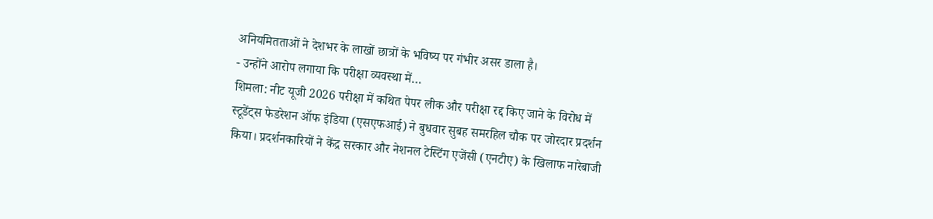अनियमितताओं ने देशभर के लाखों छात्रों के भविष्य पर गंभीर असर डाला है।
- उन्होंने आरोप लगाया कि परीक्षा व्यवस्था में…
शिमला: नीट यूजी 2026 परीक्षा में कथित पेपर लीक और परीक्षा रद्द किए जाने के विरोध में स्टूडेंट्स फेडरेशन ऑफ इंडिया (एसएफआई) ने बुधवार सुबह समरहिल चौक पर जोरदार प्रदर्शन किया। प्रदर्शनकारियों ने केंद्र सरकार और नेशनल टेस्टिंग एजेंसी (एनटीए) के खिलाफ नारेबाजी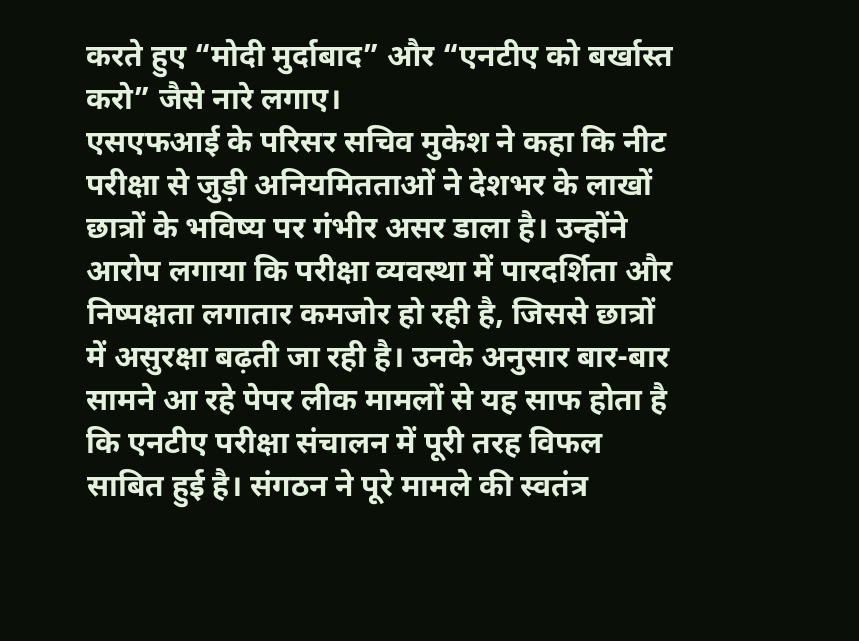करते हुए “मोदी मुर्दाबाद” और “एनटीए को बर्खास्त करो” जैसे नारे लगाए।
एसएफआई के परिसर सचिव मुकेश ने कहा कि नीट परीक्षा से जुड़ी अनियमितताओं ने देशभर के लाखों छात्रों के भविष्य पर गंभीर असर डाला है। उन्होंने आरोप लगाया कि परीक्षा व्यवस्था में पारदर्शिता और निष्पक्षता लगातार कमजोर हो रही है, जिससे छात्रों में असुरक्षा बढ़ती जा रही है। उनके अनुसार बार-बार सामने आ रहे पेपर लीक मामलों से यह साफ होता है कि एनटीए परीक्षा संचालन में पूरी तरह विफल साबित हुई है। संगठन ने पूरे मामले की स्वतंत्र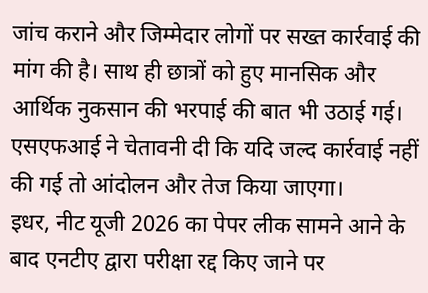जांच कराने और जिम्मेदार लोगों पर सख्त कार्रवाई की मांग की है। साथ ही छात्रों को हुए मानसिक और आर्थिक नुकसान की भरपाई की बात भी उठाई गई। एसएफआई ने चेतावनी दी कि यदि जल्द कार्रवाई नहीं की गई तो आंदोलन और तेज किया जाएगा।
इधर, नीट यूजी 2026 का पेपर लीक सामने आने के बाद एनटीए द्वारा परीक्षा रद्द किए जाने पर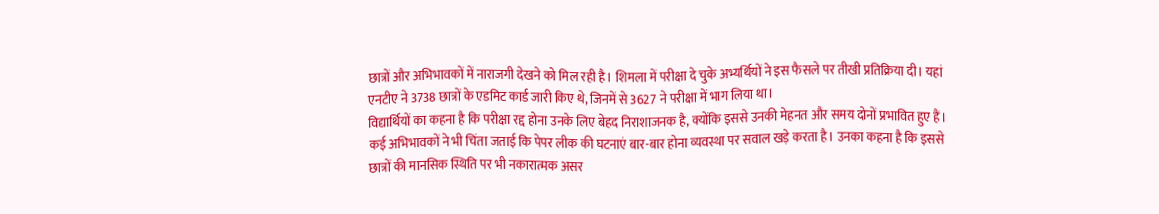छात्रों और अभिभावकों में नाराजगी देखने को मिल रही है। शिमला में परीक्षा दे चुके अभ्यर्थियों ने इस फैसले पर तीखी प्रतिक्रिया दी। यहां एनटीए ने 3738 छात्रों के एडमिट कार्ड जारी किए थे, जिनमें से 3627 ने परीक्षा में भाग लिया था।
विद्यार्थियों का कहना है कि परीक्षा रद्द होना उनके लिए बेहद निराशाजनक है, क्योंकि इससे उनकी मेहनत और समय दोनों प्रभावित हुए हैं। कई अभिभावकों ने भी चिंता जताई कि पेपर लीक की घटनाएं बार-बार होना व्यवस्था पर सवाल खड़े करता है। उनका कहना है कि इससे छात्रों की मानसिक स्थिति पर भी नकारात्मक असर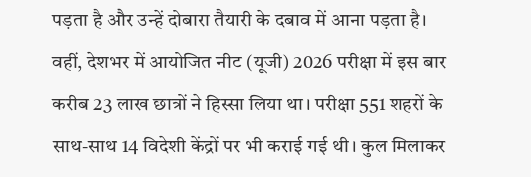पड़ता है और उन्हें दोबारा तैयारी के दबाव में आना पड़ता है।
वहीं, देशभर में आयोजित नीट (यूजी) 2026 परीक्षा में इस बार करीब 23 लाख छात्रों ने हिस्सा लिया था। परीक्षा 551 शहरों के साथ-साथ 14 विदेशी केंद्रों पर भी कराई गई थी। कुल मिलाकर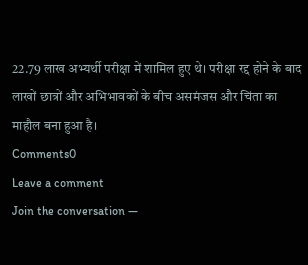22.79 लाख अभ्यर्थी परीक्षा में शामिल हुए थे। परीक्षा रद्द होने के बाद लाखों छात्रों और अभिभावकों के बीच असमंजस और चिंता का माहौल बना हुआ है।
Comments0
Leave a comment
Join the conversation —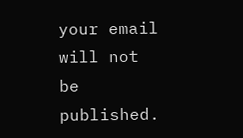your email will not be published.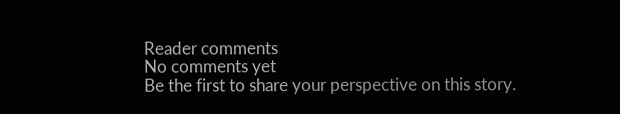Reader comments
No comments yet
Be the first to share your perspective on this story.